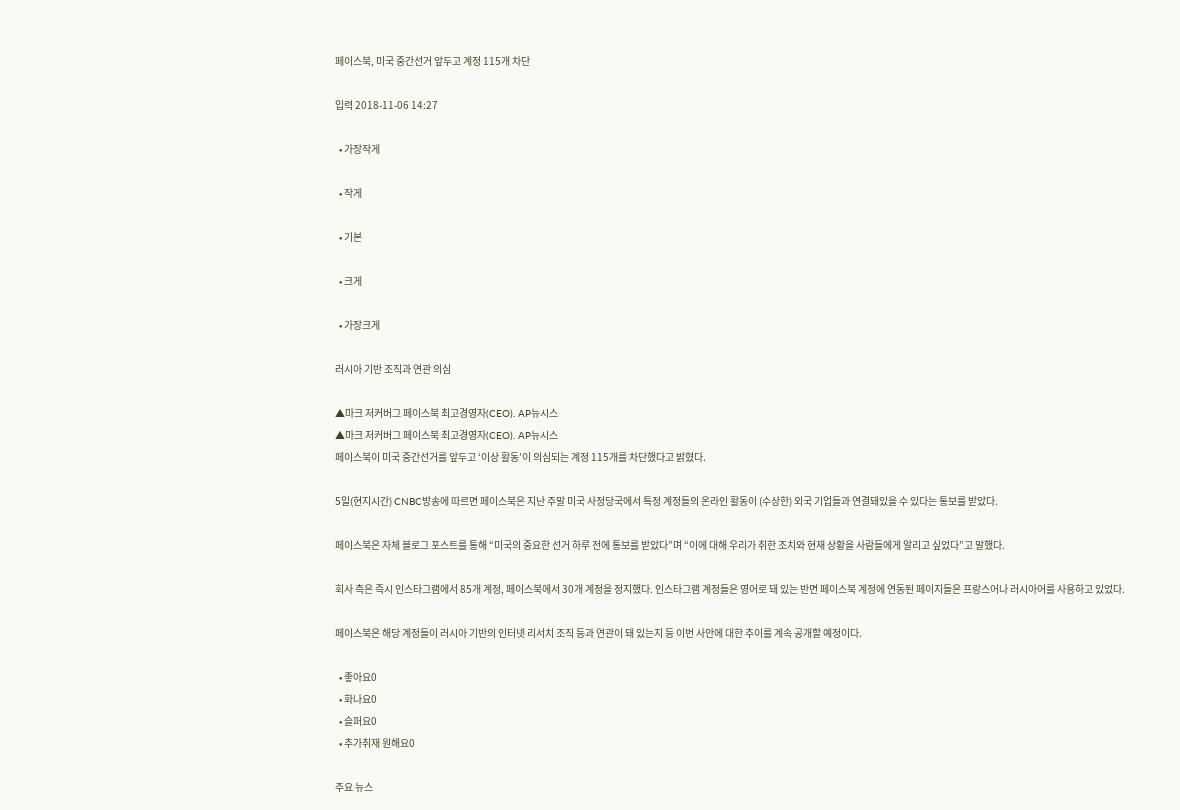페이스북, 미국 중간선거 앞두고 계정 115개 차단

입력 2018-11-06 14:27

  • 가장작게

  • 작게

  • 기본

  • 크게

  • 가장크게

러시아 기반 조직과 연관 의심

▲마크 저커버그 페이스북 최고경영자(CEO). AP뉴시스
▲마크 저커버그 페이스북 최고경영자(CEO). AP뉴시스
페이스북이 미국 중간선거를 앞두고 ‘이상 활동’이 의심되는 계정 115개를 차단했다고 밝혔다.

5일(현지시간) CNBC방송에 따르면 페이스북은 지난 주말 미국 사정당국에서 특정 계정들의 온라인 활동이 (수상한) 외국 기업들과 연결돼있을 수 있다는 통보를 받았다.

페이스북은 자체 블로그 포스트를 통해 “미국의 중요한 선거 하루 전에 통보를 받았다”며 “이에 대해 우리가 취한 조치와 현재 상황을 사람들에게 알리고 싶었다”고 말했다.

회사 측은 즉시 인스타그램에서 85개 계정, 페이스북에서 30개 계정을 정지했다. 인스타그램 계정들은 영어로 돼 있는 반면 페이스북 계정에 연동된 페이지들은 프랑스어나 러시아어를 사용하고 있었다.

페이스북은 해당 계정들이 러시아 기반의 인터넷 리서치 조직 등과 연관이 돼 있는지 등 이번 사안에 대한 추이를 계속 공개할 예정이다.

  • 좋아요0
  • 화나요0
  • 슬퍼요0
  • 추가취재 원해요0

주요 뉴스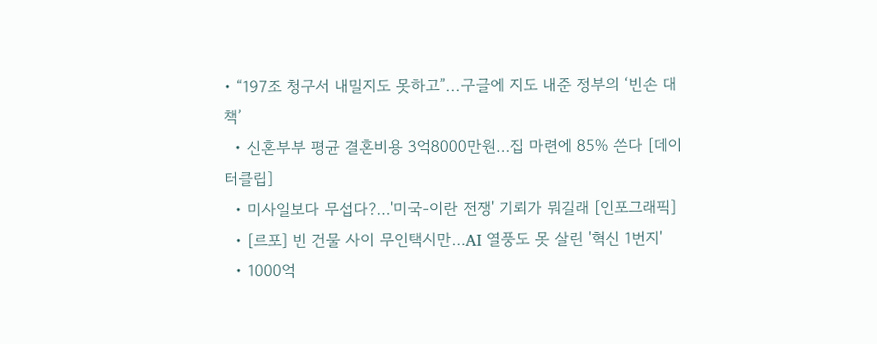• “197조 청구서 내밀지도 못하고”...구글에 지도 내준 정부의 ‘빈손 대책’
  • 신혼부부 평균 결혼비용 3억8000만원…집 마련에 85% 쓴다 [데이터클립]
  • 미사일보다 무섭다?…'미국-이란 전쟁' 기뢰가 뭐길래 [인포그래픽]
  • [르포] 빈 건물 사이 무인택시만…AI 열풍도 못 살린 '혁신 1번지'
  • 1000억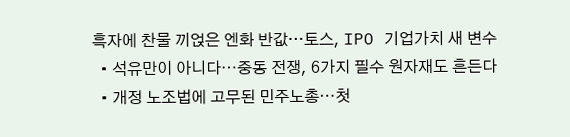흑자에 찬물 끼얹은 엔화 반값…토스, IPO 기업가치 새 변수
  • 석유만이 아니다⋯중동 전쟁, 6가지 필수 원자재도 흔든다
  • 개정 노조법에 고무된 민주노총⋯첫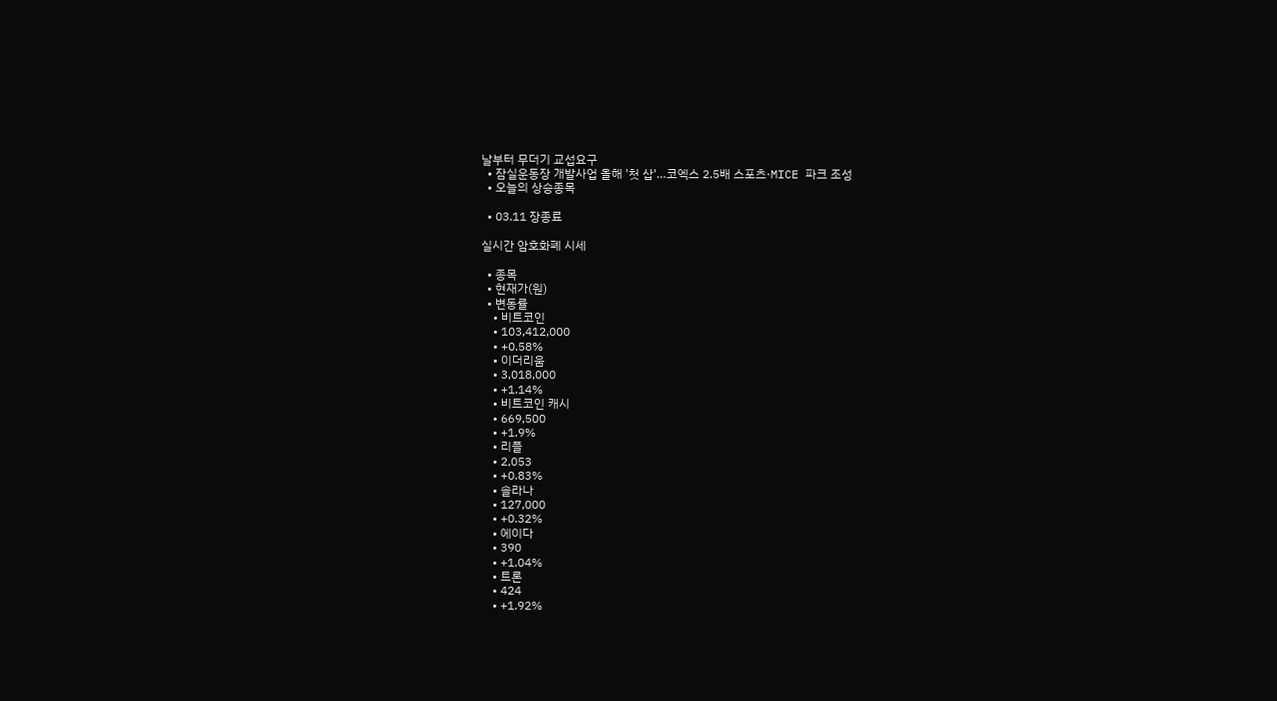날부터 무더기 교섭요구
  • 잠실운동장 개발사업 올해 '첫 삽'…코엑스 2.5배 스포츠·MICE 파크 조성
  • 오늘의 상승종목

  • 03.11 장종료

실시간 암호화폐 시세

  • 종목
  • 현재가(원)
  • 변동률
    • 비트코인
    • 103,412,000
    • +0.58%
    • 이더리움
    • 3,018,000
    • +1.14%
    • 비트코인 캐시
    • 669,500
    • +1.9%
    • 리플
    • 2,053
    • +0.83%
    • 솔라나
    • 127,000
    • +0.32%
    • 에이다
    • 390
    • +1.04%
    • 트론
    • 424
    • +1.92%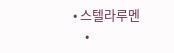• 스텔라루멘
    •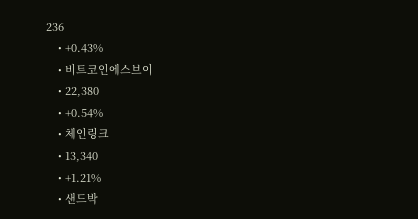236
    • +0.43%
    • 비트코인에스브이
    • 22,380
    • +0.54%
    • 체인링크
    • 13,340
    • +1.21%
    • 샌드박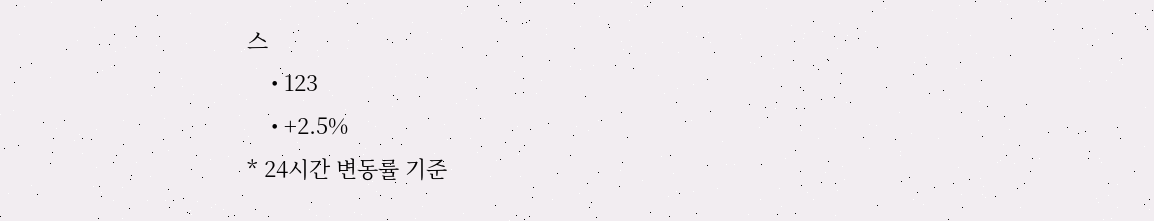스
    • 123
    • +2.5%
* 24시간 변동률 기준